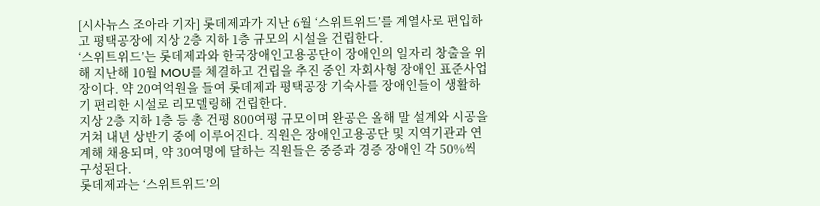[시사뉴스 조아라 기자] 롯데제과가 지난 6월 ‘스위트위드’를 계열사로 편입하고 평택공장에 지상 2층 지하 1층 규모의 시설을 건립한다.
‘스위트위드’는 롯데제과와 한국장애인고용공단이 장애인의 일자리 창출을 위해 지난해 10월 MOU를 체결하고 건립을 추진 중인 자회사형 장애인 표준사업장이다. 약 20여억원을 들여 롯데제과 평택공장 기숙사를 장애인들이 생활하기 편리한 시설로 리모델링해 건립한다.
지상 2층 지하 1층 등 총 건평 800여평 규모이며 완공은 올해 말 설계와 시공을 거쳐 내년 상반기 중에 이루어진다. 직원은 장애인고용공단 및 지역기관과 연계해 채용되며, 약 30여명에 달하는 직원들은 중증과 경증 장애인 각 50%씩 구성된다.
롯데제과는 ‘스위트위드’의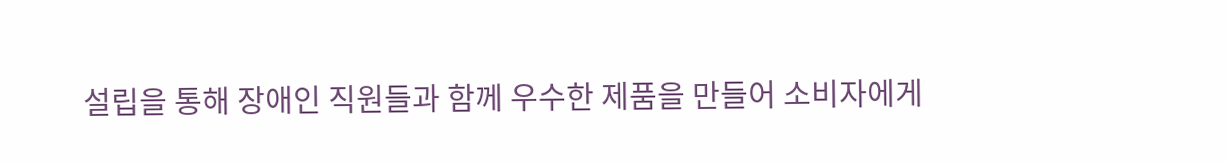설립을 통해 장애인 직원들과 함께 우수한 제품을 만들어 소비자에게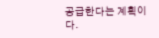공급한다는 계획이다.